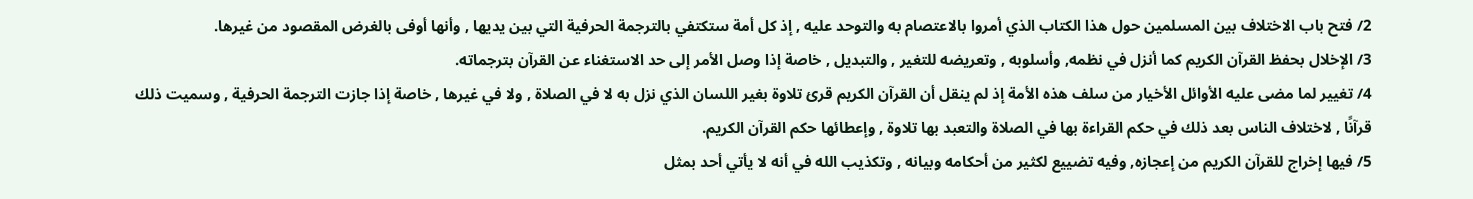2/ فتح باب الاختلاف بين المسلمين حول هذا الكتاب الذي أمروا بالاعتصام به والتوحد عليه , إذ كل أمة ستكتفي بالترجمة الحرفية التي بين يديها , وأنها أوفى بالغرض المقصود من غيرها.
3/ الإخلال بحفظ القرآن الكريم كما أنزل في نظمه, وأسلوبه , وتعريضه للتغير , والتبديل , خاصة إذا وصل الأمر إلى حد الاستغناء عن القرآن بترجماته.
4/ تغيير لما مضى عليه الأوائل الأخيار من سلف هذه الأمة إذ لم ينقل أن القرآن الكريم قرئ تلاوة بغير اللسان الذي نزل به لا في الصلاة , ولا في غيرها , خاصة إذا جازت الترجمة الحرفية , وسميت ذلك قرآنًا , لاختلاف الناس بعد ذلك في حكم القراءة بها في الصلاة والتعبد بها تلاوة , وإعطائها حكم القرآن الكريم.
5/ فيها إخراج للقرآن الكريم من إعجازه, وفيه تضييع لكثير من أحكامه وبيانه , وتكذيب الله في أنه لا يأتي أحد بمثل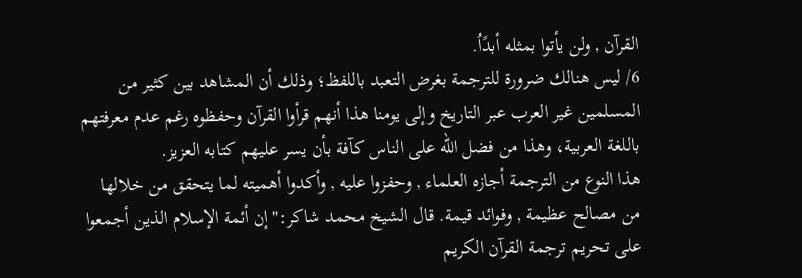القرآن , ولن يأتوا بمثله أبدًاُ.
6/ ليس هنالك ضرورة للترجمة بغرض التعبد باللفظ؛ وذلك أن المشاهد بين كثير من المسلمين غير العرب عبر التاريخ وإلى يومنا هذا أنهم قرأوا القرآن وحفظوه رغم عدم معرفتهم باللغة العربية، وهذا من فضل الله على الناس كآفة بأن يسر عليهم كتابه العزيز.
هذا النوع من الترجمة أجازه العلماء , وحفزوا عليه , وأكدوا أهميته لما يتحقق من خلالها من مصالح عظيمة , وفوائد قيمة. قال الشيخ محمد شاكر:"إن أئمة الإسلام الذين أجمعوا على تحريم ترجمة القرآن الكريم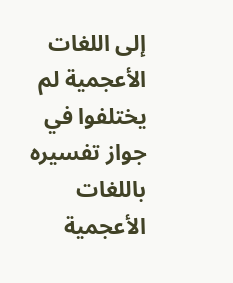إلى اللغات الأعجمية لم يختلفوا في جواز تفسيره باللغات الأعجمية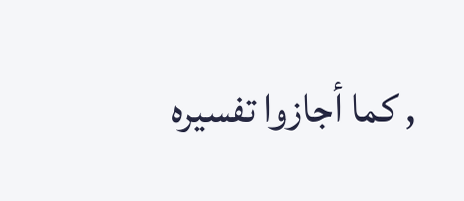, كما أجازوا تفسيره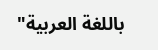باللغة العربية"